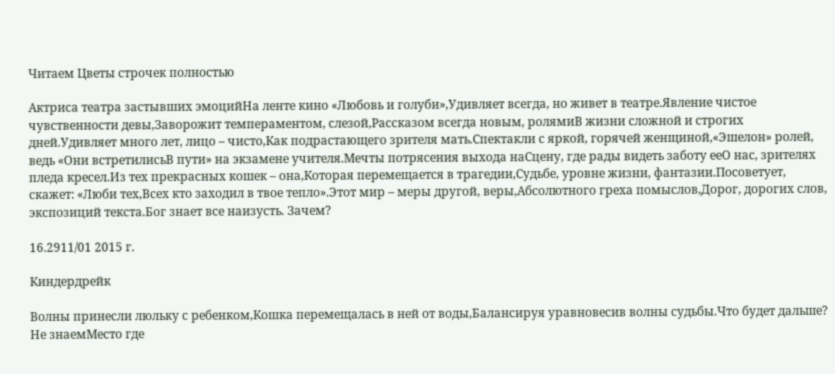Читаем Цветы строчек полностью

Актриса театра застывших эмоцийНа ленте кино «Любовь и голуби»,Удивляет всегда, но живет в театре.Явление чистое чувственности девы,Заворожит темпераментом, слезой,Рассказом всегда новым, ролямиВ жизни сложной и строгих дней.Удивляет много лет, лицо – чисто,Как подрастающего зрителя мать.Спектакли с яркой, горячей женщиной,«Эшелон» ролей, ведь «Они встретилисьВ пути» на экзамене учителя.Мечты потрясения выхода наСцену, где рады видеть заботу ееО нас, зрителях пледа кресел.Из тех прекрасных кошек – она,Которая перемещается в трагедии,Судьбе, уровне жизни, фантазии.Посоветует, скажет: «Люби тех,Всех кто заходил в твое тепло».Этот мир – меры другой, веры,Абсолютного греха помыслов,Дорог, дорогих слов, экспозиций текста.Бог знает все наизусть. Зачем?

16.2911/01 2015 г.

Киндердрейк

Волны принесли люльку с ребенком,Кошка перемещалась в ней от воды,Балансируя уравновесив волны судьбы.Что будет дальше? Не знаемМесто где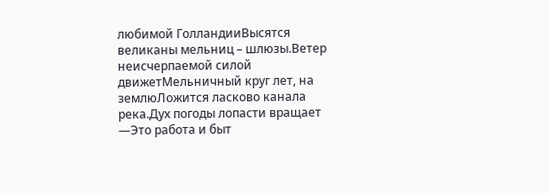любимой ГолландииВысятся великаны мельниц – шлюзы.Ветер неисчерпаемой силой движетМельничный круг лет, на землюЛожится ласково канала река.Дух погоды лопасти вращает —Это работа и быт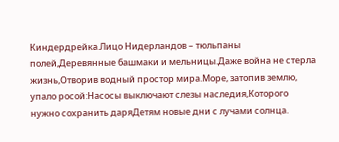Киндердрейка.Лицо Нидерландов – тюльпаны полей,Деревянные башмаки и мельницы.Даже война не стерла жизнь,Отворив водный простор мира.Море, затопив землю, упало росой:Насосы выключают слезы наследия,Которого нужно сохранить даряДетям новые дни с лучами солнца.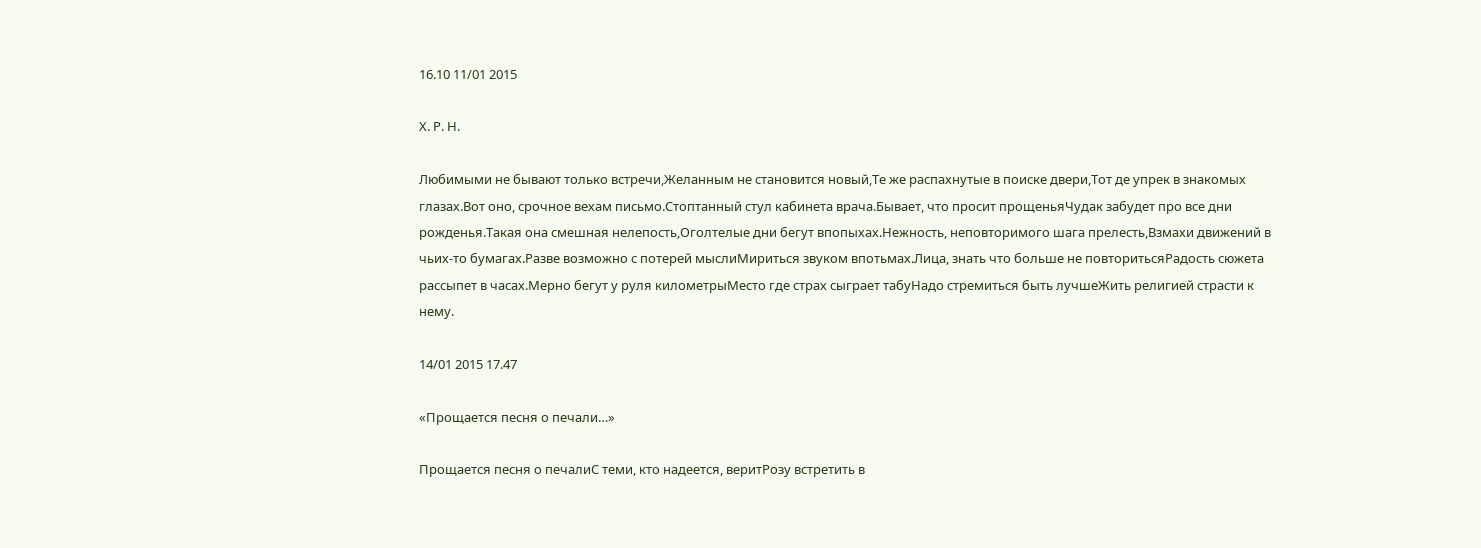16.10 11/01 2015

Х. Р. Н.

Любимыми не бывают только встречи,Желанным не становится новый,Те же распахнутые в поиске двери,Тот де упрек в знакомых глазах.Вот оно, срочное вехам письмо.Стоптанный стул кабинета врача.Бывает, что просит прощеньяЧудак забудет про все дни рожденья.Такая она смешная нелепость,Оголтелые дни бегут впопыхах.Нежность, неповторимого шага прелесть,Взмахи движений в чьих-то бумагах.Разве возможно с потерей мыслиМириться звуком впотьмах.Лица, знать что больше не повторитьсяРадость сюжета рассыпет в часах.Мерно бегут у руля километрыМесто где страх сыграет табуНадо стремиться быть лучшеЖить религией страсти к нему.

14/01 2015 17.47

«Прощается песня о печали…»

Прощается песня о печалиС теми, кто надеется, веритРозу встретить в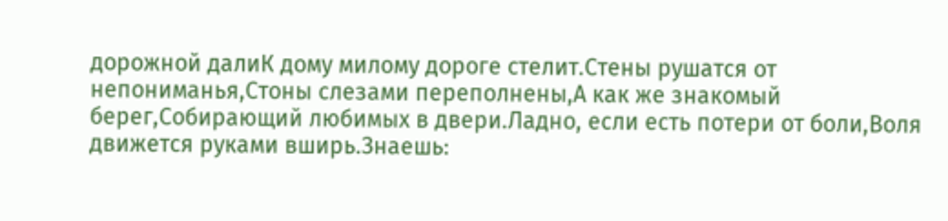дорожной далиК дому милому дороге стелит.Стены рушатся от непониманья,Стоны слезами переполнены,А как же знакомый берег,Собирающий любимых в двери.Ладно, если есть потери от боли,Воля движется руками вширь.Знаешь: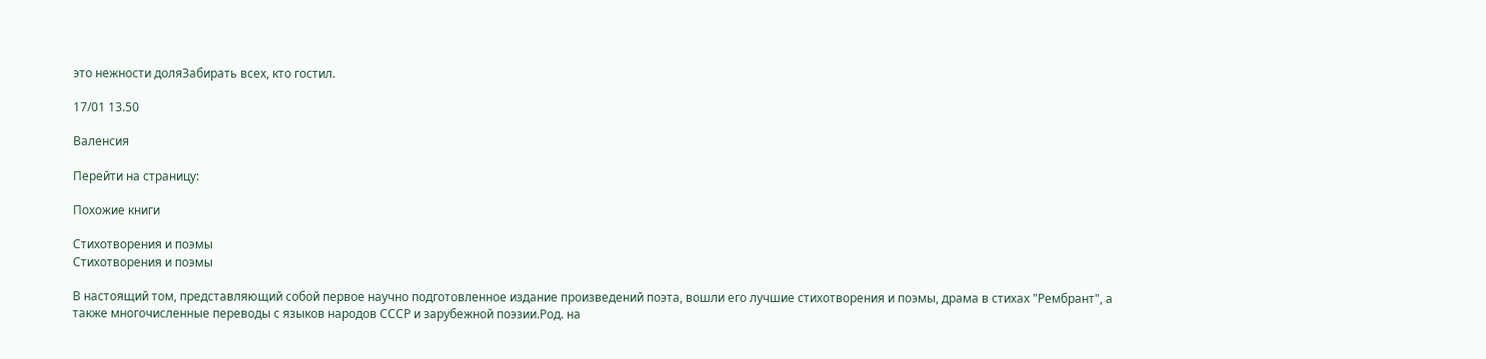это нежности доляЗабирать всех, кто гостил.

17/01 13.50

Валенсия

Перейти на страницу:

Похожие книги

Стихотворения и поэмы
Стихотворения и поэмы

В настоящий том, представляющий собой первое научно подготовленное издание произведений поэта, вошли его лучшие стихотворения и поэмы, драма в стихах "Рембрант", а также многочисленные переводы с языков народов СССР и зарубежной поэзии.Род. на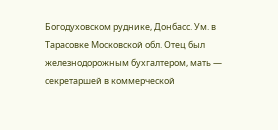Богодуховском руднике, Донбасс. Ум. в Тарасовке Московской обл. Отец был железнодорожным бухгалтером, мать — секретаршей в коммерческой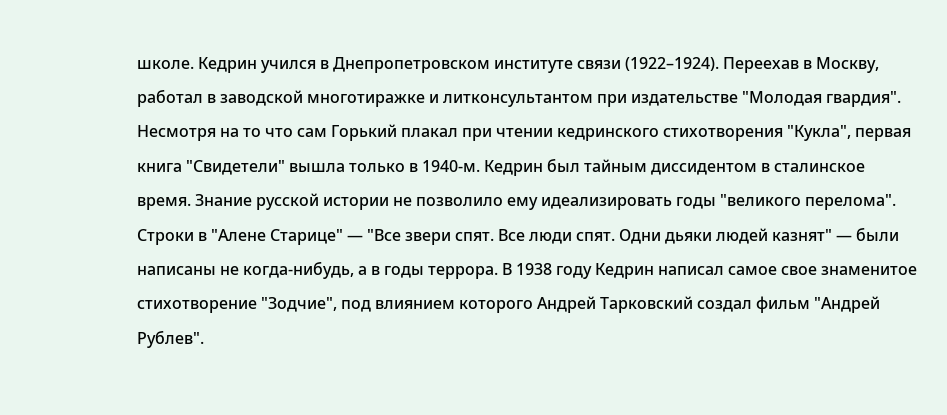школе. Кедрин учился в Днепропетровском институте связи (1922–1924). Переехав в Москву, работал в заводской многотиражке и литконсультантом при издательстве "Молодая гвардия". Несмотря на то что сам Горький плакал при чтении кедринского стихотворения "Кукла", первая книга "Свидетели" вышла только в 1940-м. Кедрин был тайным диссидентом в сталинское время. Знание русской истории не позволило ему идеализировать годы "великого перелома". Строки в "Алене Старице" — "Все звери спят. Все люди спят. Одни дьяки людей казнят" — были написаны не когда-нибудь, а в годы террора. В 1938 году Кедрин написал самое свое знаменитое стихотворение "Зодчие", под влиянием которого Андрей Тарковский создал фильм "Андрей Рублев".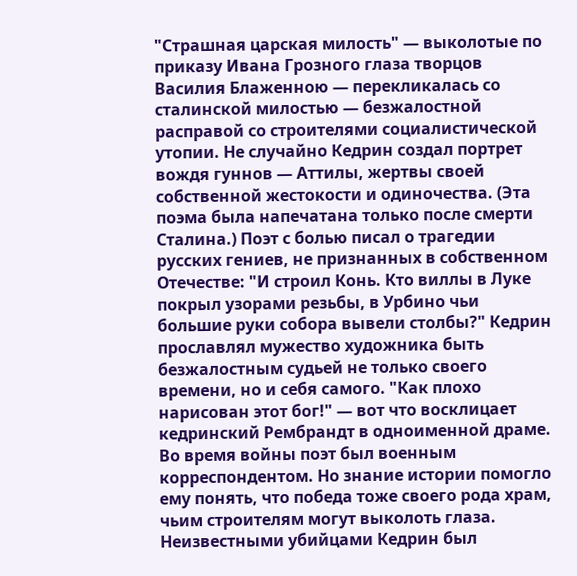"Страшная царская милость" — выколотые по приказу Ивана Грозного глаза творцов Василия Блаженною — перекликалась со сталинской милостью — безжалостной расправой со строителями социалистической утопии. Не случайно Кедрин создал портрет вождя гуннов — Аттилы, жертвы своей собственной жестокости и одиночества. (Эта поэма была напечатана только после смерти Сталина.) Поэт с болью писал о трагедии русских гениев, не признанных в собственном Отечестве: "И строил Конь. Кто виллы в Луке покрыл узорами резьбы, в Урбино чьи большие руки собора вывели столбы?" Кедрин прославлял мужество художника быть безжалостным судьей не только своего времени, но и себя самого. "Как плохо нарисован этот бог!" — вот что восклицает кедринский Рембрандт в одноименной драме. Во время войны поэт был военным корреспондентом. Но знание истории помогло ему понять, что победа тоже своего рода храм, чьим строителям могут выколоть глаза. Неизвестными убийцами Кедрин был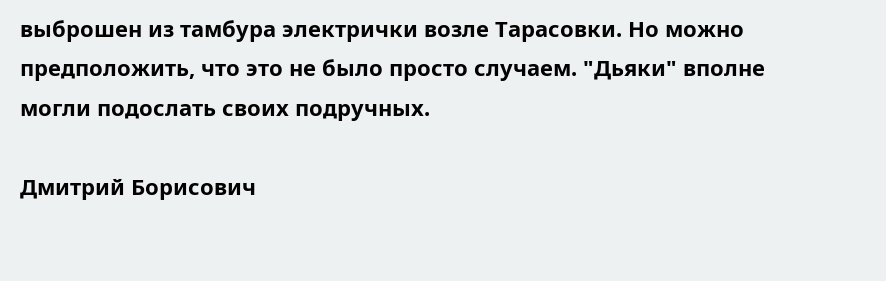выброшен из тамбура электрички возле Тарасовки. Но можно предположить, что это не было просто случаем. "Дьяки" вполне могли подослать своих подручных.

Дмитрий Борисович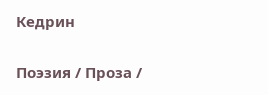Кедрин

Поэзия / Проза /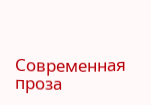Современная проза